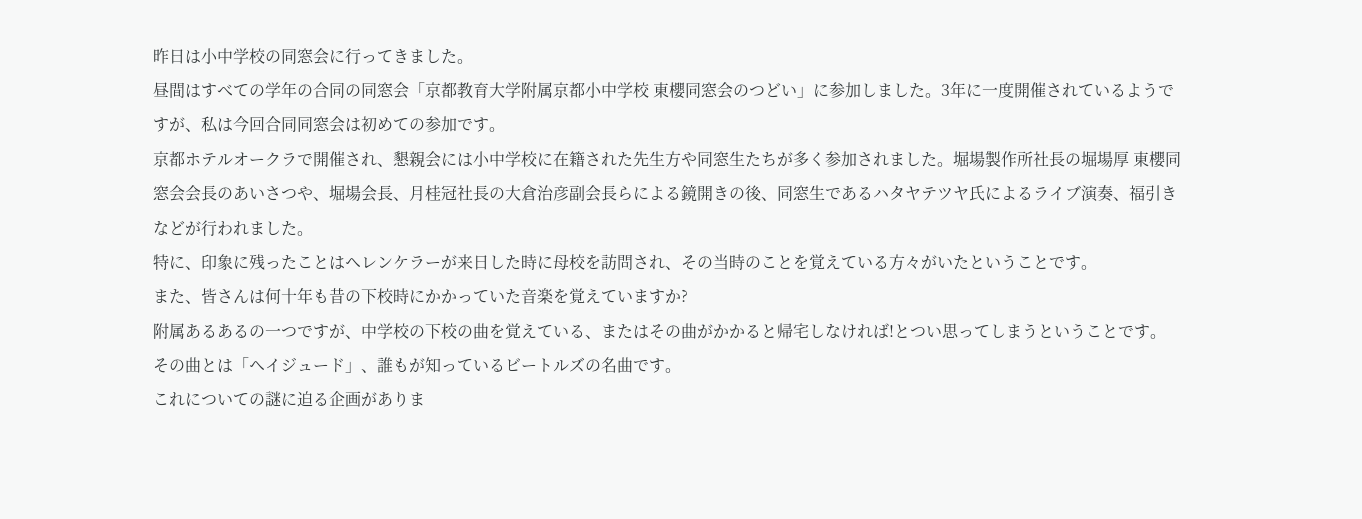昨日は小中学校の同窓会に行ってきました。
昼間はすべての学年の合同の同窓会「京都教育大学附属京都小中学校 東櫻同窓会のつどい」に参加しました。3年に一度開催されているようですが、私は今回合同同窓会は初めての参加です。
京都ホテルオークラで開催され、懇親会には小中学校に在籍された先生方や同窓生たちが多く参加されました。堀場製作所社長の堀場厚 東櫻同窓会会長のあいさつや、堀場会長、月桂冠社長の大倉治彦副会長らによる鏡開きの後、同窓生であるハタヤテツヤ氏によるライブ演奏、福引きなどが行われました。
特に、印象に残ったことはヘレンケラーが来日した時に母校を訪問され、その当時のことを覚えている方々がいたということです。
また、皆さんは何十年も昔の下校時にかかっていた音楽を覚えていますか?
附属あるあるの一つですが、中学校の下校の曲を覚えている、またはその曲がかかると帰宅しなければ!とつい思ってしまうということです。
その曲とは「ヘイジュード」、誰もが知っているビートルズの名曲です。
これについての謎に迫る企画がありま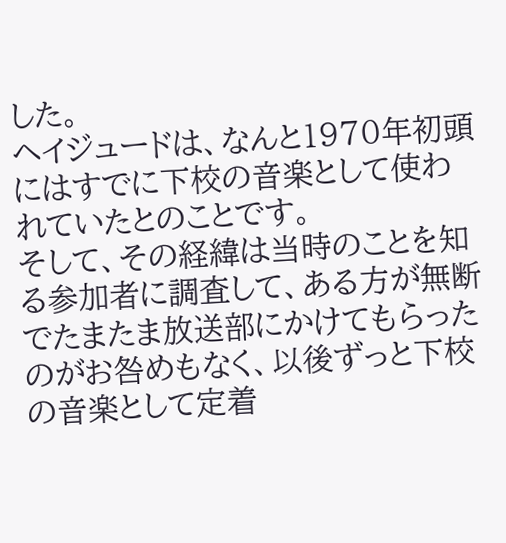した。
ヘイジュードは、なんと1970年初頭にはすでに下校の音楽として使われていたとのことです。
そして、その経緯は当時のことを知る参加者に調査して、ある方が無断でたまたま放送部にかけてもらったのがお咎めもなく、以後ずっと下校の音楽として定着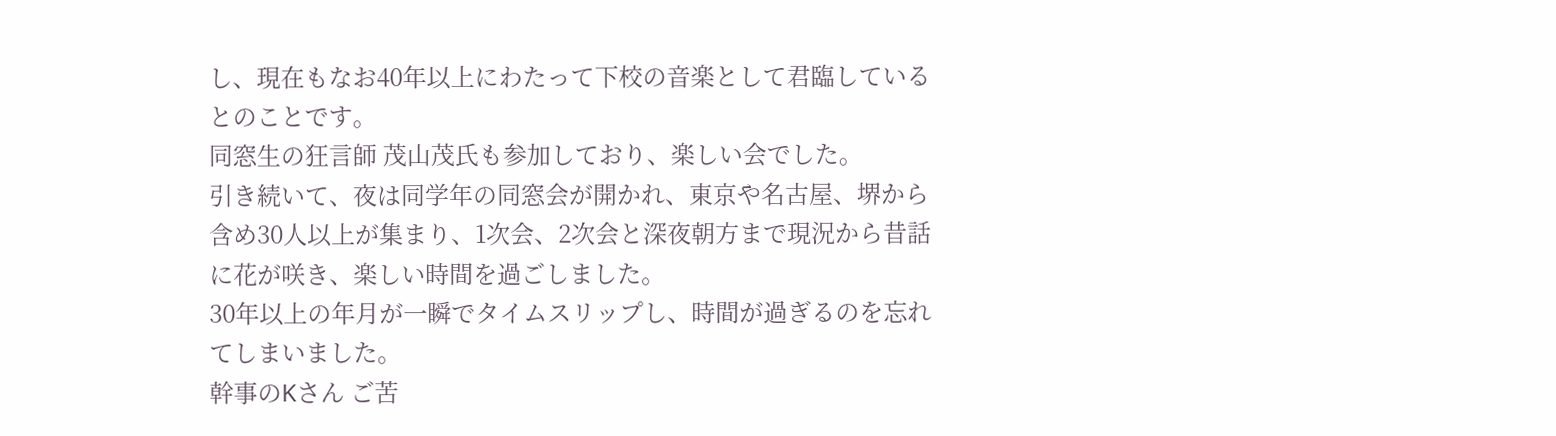し、現在もなお40年以上にわたって下校の音楽として君臨しているとのことです。
同窓生の狂言師 茂山茂氏も参加しており、楽しい会でした。
引き続いて、夜は同学年の同窓会が開かれ、東京や名古屋、堺から含め30人以上が集まり、1次会、2次会と深夜朝方まで現況から昔話に花が咲き、楽しい時間を過ごしました。
30年以上の年月が一瞬でタイムスリップし、時間が過ぎるのを忘れてしまいました。
幹事のKさん ご苦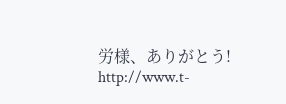労様、ありがとう!
http://www.t-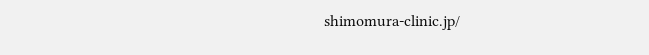shimomura-clinic.jp/